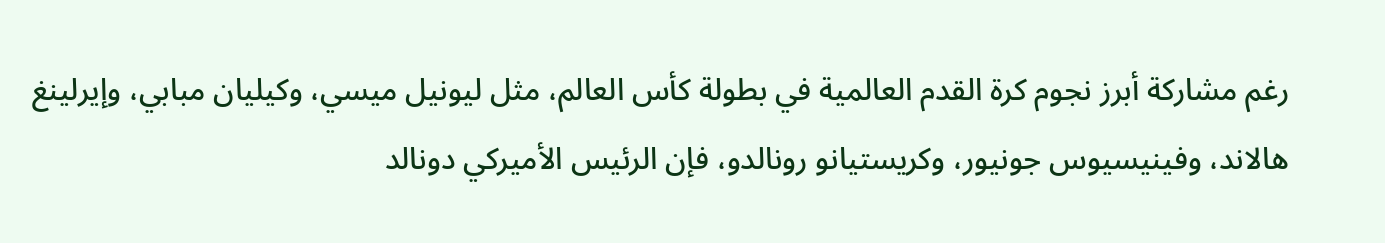رغم مشاركة أبرز نجوم كرة القدم العالمية في بطولة كأس العالم، مثل ليونيل ميسي، وكيليان مبابي، وإيرلينغ هالاند، وفينيسيوس جونيور، وكريستيانو رونالدو، فإن الرئيس الأميركي دونالد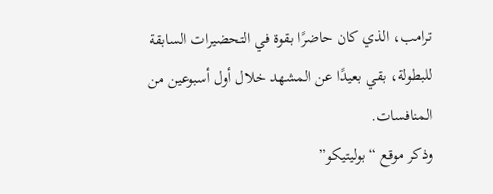ترامب، الذي كان حاضرًا بقوة في التحضيرات السابقة للبطولة، بقي بعيدًا عن المشهد خلال أول أسبوعين من المنافسات.
وذكر موقع “بوليتيكو”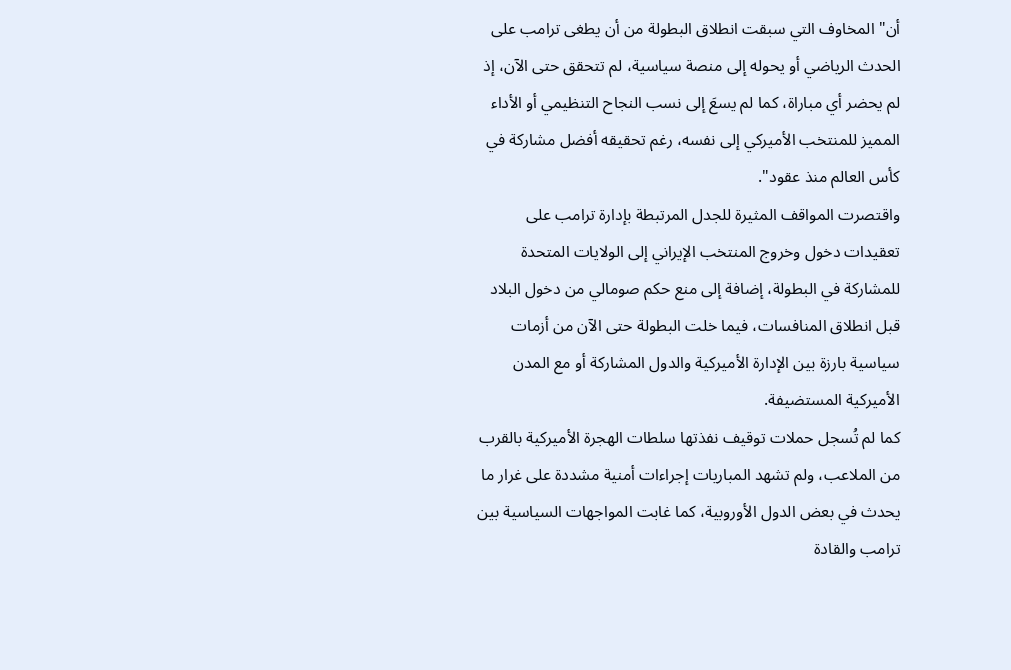أن" المخاوف التي سبقت انطلاق البطولة من أن يطغى ترامب على الحدث الرياضي أو يحوله إلى منصة سياسية، لم تتحقق حتى الآن، إذ لم يحضر أي مباراة، كما لم يسعَ إلى نسب النجاح التنظيمي أو الأداء المميز للمنتخب الأميركي إلى نفسه، رغم تحقيقه أفضل مشاركة في كأس العالم منذ عقود".
واقتصرت المواقف المثيرة للجدل المرتبطة بإدارة ترامب على تعقيدات دخول وخروج المنتخب الإيراني إلى الولايات المتحدة للمشاركة في البطولة، إضافة إلى منع حكم صومالي من دخول البلاد قبل انطلاق المنافسات، فيما خلت البطولة حتى الآن من أزمات سياسية بارزة بين الإدارة الأميركية والدول المشاركة أو مع المدن الأميركية المستضيفة.
كما لم تُسجل حملات توقيف نفذتها سلطات الهجرة الأميركية بالقرب من الملاعب، ولم تشهد المباريات إجراءات أمنية مشددة على غرار ما يحدث في بعض الدول الأوروبية، كما غابت المواجهات السياسية بين ترامب والقادة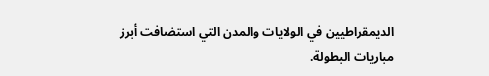الديمقراطيين في الولايات والمدن التي استضافت أبرز مباريات البطولة.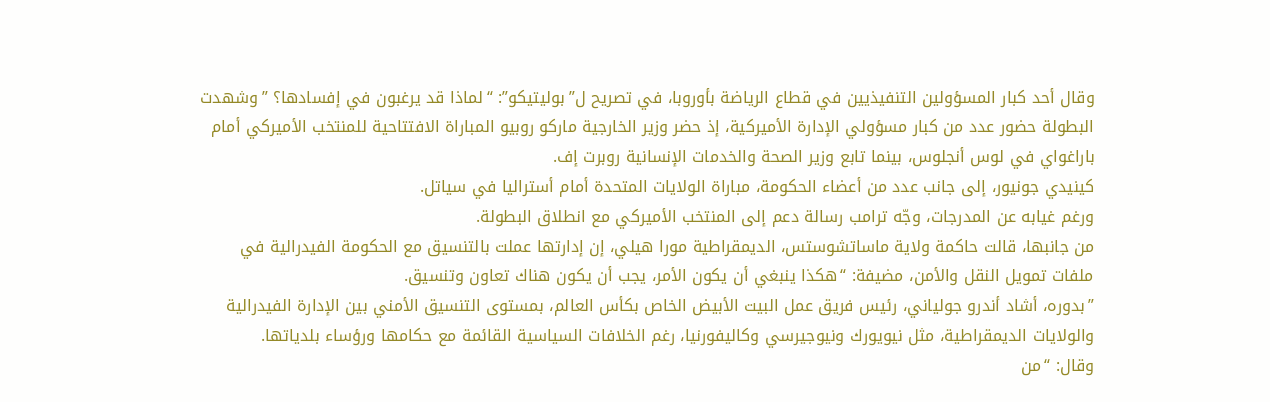وقال أحد كبار المسؤولين التنفيذيين في قطاع الرياضة بأوروبا، في تصريح ل”بوليتيكو”: “لماذا قد يرغبون في إفسادها؟ ”وشهدت البطولة حضور عدد من كبار مسؤولي الإدارة الأميركية، إذ حضر وزير الخارجية ماركو روبيو المباراة الافتتاحية للمنتخب الأميركي أمام باراغواي في لوس أنجلوس، بينما تابع وزير الصحة والخدمات الإنسانية روبرت إف.
كينيدي جونيور، إلى جانب عدد من أعضاء الحكومة، مباراة الولايات المتحدة أمام أستراليا في سياتل.
ورغم غيابه عن المدرجات، وجّه ترامب رسالة دعم إلى المنتخب الأميركي مع انطلاق البطولة.
من جانبها، قالت حاكمة ولاية ماساتشوستس، الديمقراطية مورا هيلي، إن إدارتها عملت بالتنسيق مع الحكومة الفيدرالية في ملفات تمويل النقل والأمن، مضيفة: “هكذا ينبغي أن يكون الأمر، يجب أن يكون هناك تعاون وتنسيق.
”بدوره، أشاد أندرو جولياني، رئيس فريق عمل البيت الأبيض الخاص بكأس العالم، بمستوى التنسيق الأمني بين الإدارة الفيدرالية والولايات الديمقراطية، مثل نيويورك ونيوجيرسي وكاليفورنيا، رغم الخلافات السياسية القائمة مع حكامها ورؤساء بلدياتها.
وقال: “من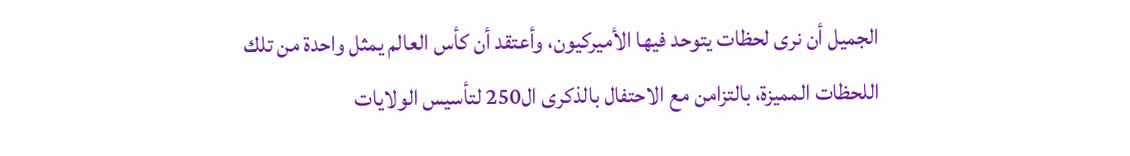الجميل أن نرى لحظات يتوحد فيها الأميركيون، وأعتقد أن كأس العالم يمثل واحدة من تلك اللحظات المميزة، بالتزامن مع الاحتفال بالذكرى ال250 لتأسيس الولايات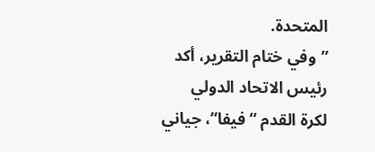المتحدة.
”وفي ختام التقرير، أكد رئيس الاتحاد الدولي لكرة القدم “فيفا”، جياني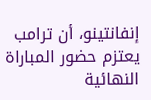إنفانتينو، أن ترامب يعتزم حضور المباراة النهائية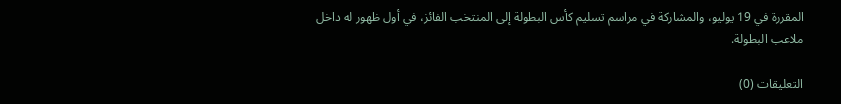المقررة في 19 يوليو، والمشاركة في مراسم تسليم كأس البطولة إلى المنتخب الفائز، في أول ظهور له داخل ملاعب البطولة.

التعليقات (0)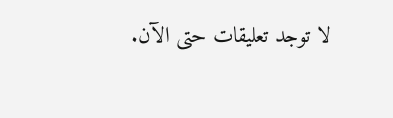لا توجد تعليقات حتى الآن.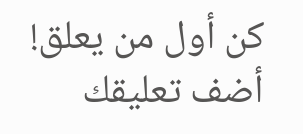كن أول من يعلق!
أضف تعليقك